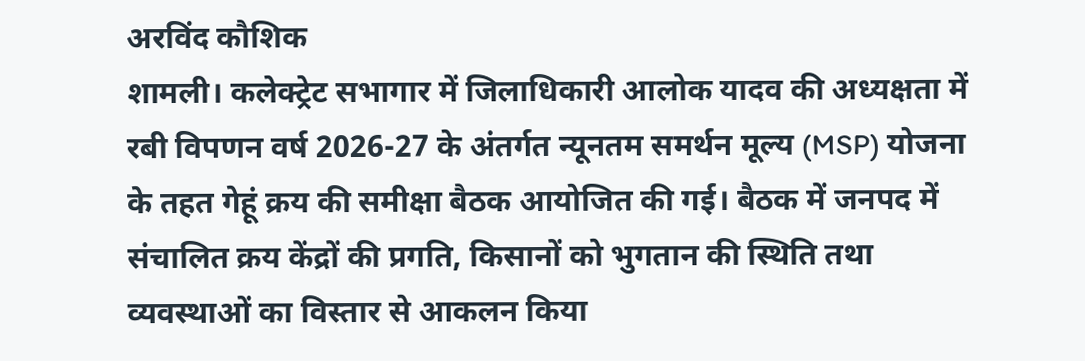अरविंद कौशिक
शामली। कलेक्ट्रेट सभागार में जिलाधिकारी आलोक यादव की अध्यक्षता में रबी विपणन वर्ष 2026-27 के अंतर्गत न्यूनतम समर्थन मूल्य (MSP) योजना के तहत गेहूं क्रय की समीक्षा बैठक आयोजित की गई। बैठक में जनपद में संचालित क्रय केंद्रों की प्रगति, किसानों को भुगतान की स्थिति तथा व्यवस्थाओं का विस्तार से आकलन किया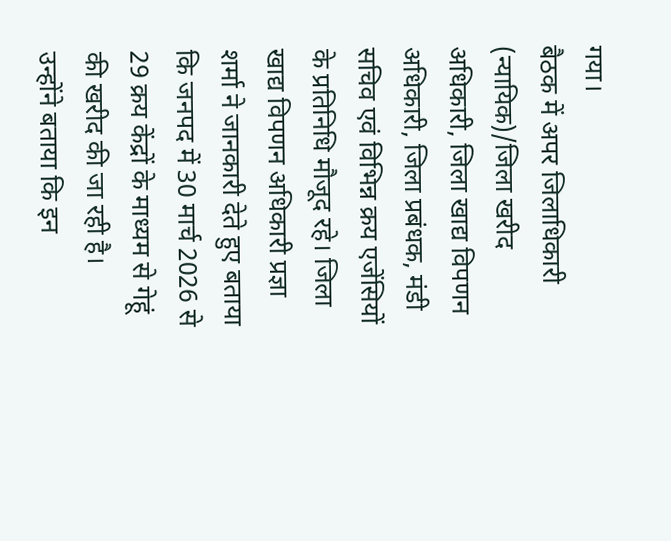गया।
बैठक में अपर जिलाधिकारी (न्यायिक)/जिला खरीद अधिकारी, जिला खाद्य विपणन अधिकारी, जिला प्रबंधक, मंडी सचिव एवं विभिन्न क्रय एजेंसियों के प्रतिनिधि मौजूद रहे। जिला खाद्य विपणन अधिकारी प्रज्ञा शर्मा ने जानकारी देते हुए बताया कि जनपद में 30 मार्च 2026 से 29 क्रय केंद्रों के माध्यम से गेहूं की खरीद की जा रही है।
उन्होंने बताया कि इन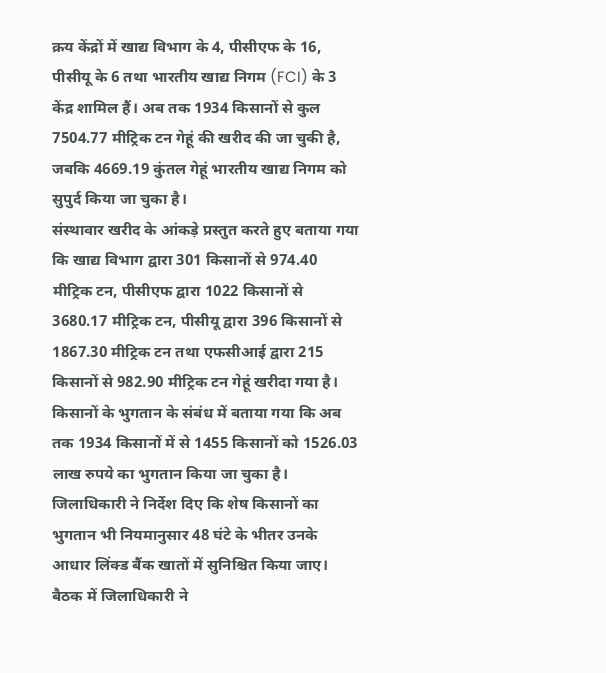क्रय केंद्रों में खाद्य विभाग के 4, पीसीएफ के 16, पीसीयू के 6 तथा भारतीय खाद्य निगम (FCI) के 3 केंद्र शामिल हैं। अब तक 1934 किसानों से कुल 7504.77 मीट्रिक टन गेहूं की खरीद की जा चुकी है, जबकि 4669.19 कुंतल गेहूं भारतीय खाद्य निगम को सुपुर्द किया जा चुका है।
संस्थावार खरीद के आंकड़े प्रस्तुत करते हुए बताया गया कि खाद्य विभाग द्वारा 301 किसानों से 974.40 मीट्रिक टन, पीसीएफ द्वारा 1022 किसानों से 3680.17 मीट्रिक टन, पीसीयू द्वारा 396 किसानों से 1867.30 मीट्रिक टन तथा एफसीआई द्वारा 215 किसानों से 982.90 मीट्रिक टन गेहूं खरीदा गया है।
किसानों के भुगतान के संबंध में बताया गया कि अब तक 1934 किसानों में से 1455 किसानों को 1526.03 लाख रुपये का भुगतान किया जा चुका है। जिलाधिकारी ने निर्देश दिए कि शेष किसानों का भुगतान भी नियमानुसार 48 घंटे के भीतर उनके आधार लिंक्ड बैंक खातों में सुनिश्चित किया जाए।
बैठक में जिलाधिकारी ने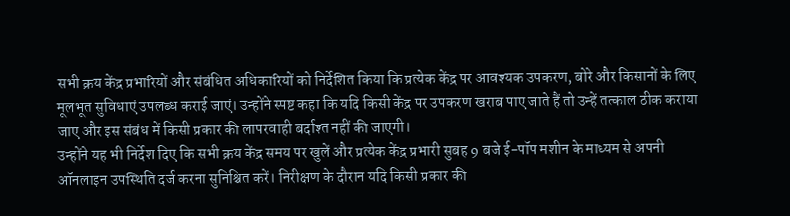सभी क्रय केंद्र प्रभारियों और संबंधित अधिकारियों को निर्देशित किया कि प्रत्येक केंद्र पर आवश्यक उपकरण, बोरे और किसानों के लिए मूलभूत सुविधाएं उपलब्ध कराई जाएं। उन्होंने स्पष्ट कहा कि यदि किसी केंद्र पर उपकरण खराब पाए जाते हैं तो उन्हें तत्काल ठीक कराया जाए और इस संबंध में किसी प्रकार की लापरवाही बर्दाश्त नहीं की जाएगी।
उन्होंने यह भी निर्देश दिए कि सभी क्रय केंद्र समय पर खुलें और प्रत्येक केंद्र प्रभारी सुबह 9 बजे ई-पॉप मशीन के माध्यम से अपनी ऑनलाइन उपस्थिति दर्ज करना सुनिश्चित करें। निरीक्षण के दौरान यदि किसी प्रकार की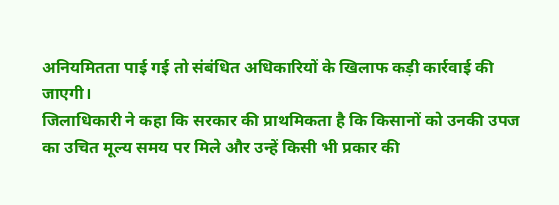अनियमितता पाई गई तो संबंधित अधिकारियों के खिलाफ कड़ी कार्रवाई की जाएगी।
जिलाधिकारी ने कहा कि सरकार की प्राथमिकता है कि किसानों को उनकी उपज का उचित मूल्य समय पर मिले और उन्हें किसी भी प्रकार की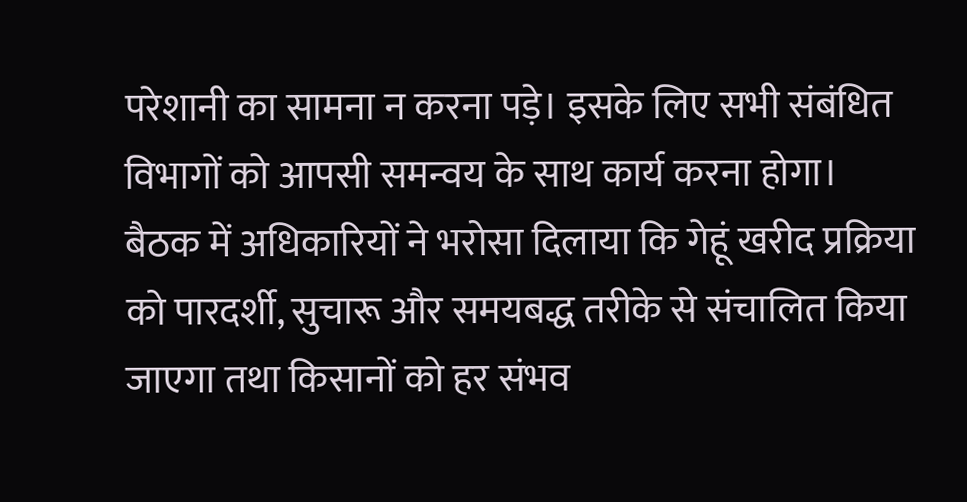परेशानी का सामना न करना पड़े। इसके लिए सभी संबंधित विभागों को आपसी समन्वय के साथ कार्य करना होगा।
बैठक में अधिकारियों ने भरोसा दिलाया कि गेहूं खरीद प्रक्रिया को पारदर्शी, सुचारू और समयबद्ध तरीके से संचालित किया जाएगा तथा किसानों को हर संभव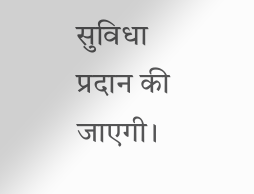सुविधा प्रदान की जाएगी।